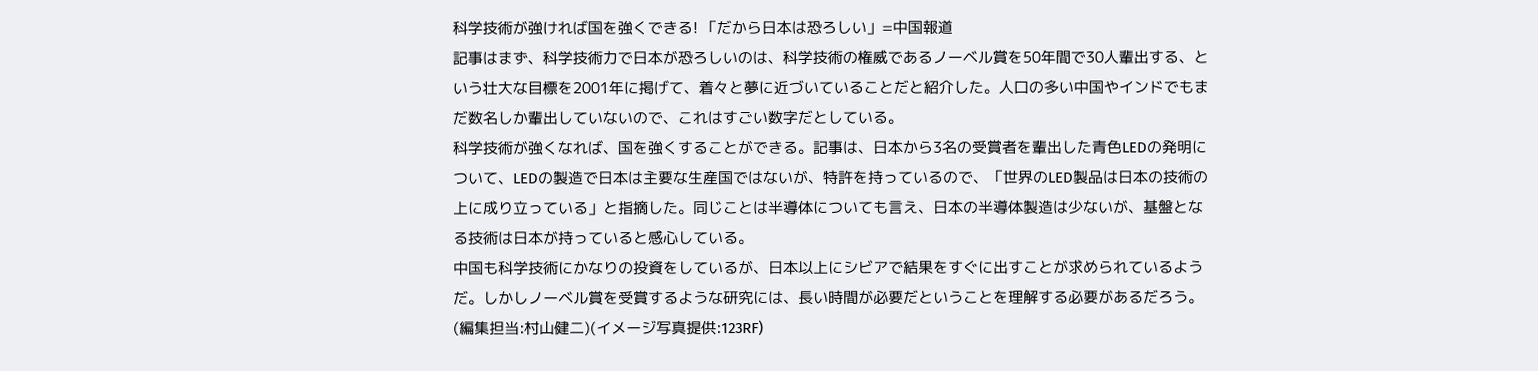科学技術が強ければ国を強くできる! 「だから日本は恐ろしい」=中国報道
記事はまず、科学技術力で日本が恐ろしいのは、科学技術の権威であるノーベル賞を50年間で30人輩出する、という壮大な目標を2001年に掲げて、着々と夢に近づいていることだと紹介した。人口の多い中国やインドでもまだ数名しか輩出していないので、これはすごい数字だとしている。
科学技術が強くなれば、国を強くすることができる。記事は、日本から3名の受賞者を輩出した青色LEDの発明について、LEDの製造で日本は主要な生産国ではないが、特許を持っているので、「世界のLED製品は日本の技術の上に成り立っている」と指摘した。同じことは半導体についても言え、日本の半導体製造は少ないが、基盤となる技術は日本が持っていると感心している。
中国も科学技術にかなりの投資をしているが、日本以上にシビアで結果をすぐに出すことが求められているようだ。しかしノーベル賞を受賞するような研究には、長い時間が必要だということを理解する必要があるだろう。(編集担当:村山健二)(イメージ写真提供:123RF)